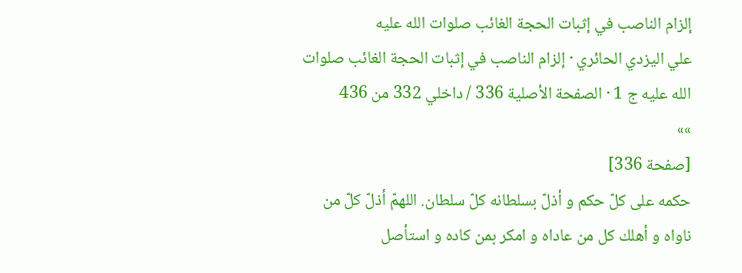إلزام الناصب في إثبات الحجة الغائب صلوات الله عليه
علي اليزدي الحائري · إلزام الناصب في إثبات الحجة الغائب صلوات الله عليه ج 1 · الصفحة الأصلية 336 / داخلي 332 من 436
»»
[صفحة 336]
حكمه على كلّ حكم و أذلّ بسلطانه كلّ سلطان. اللهمّ أذلّ كلّ من ناواه و أهلك كل من عاداه و امكر بمن كاده و استأصل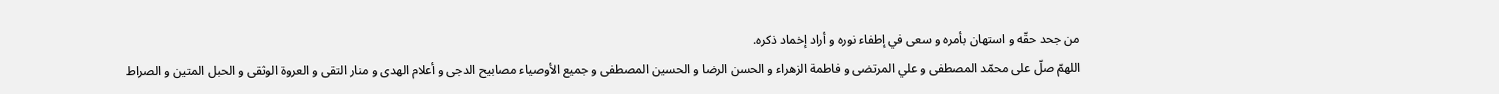من جحد حقّه و استهان بأمره و سعى في إطفاء نوره و أراد إخماد ذكره.
اللهمّ صلّ على محمّد المصطفى و علي المرتضى و فاطمة الزهراء و الحسن الرضا و الحسين المصطفى و جميع الأوصياء مصابيح الدجى و أعلام الهدى و منار التقى و العروة الوثقى و الحبل المتين و الصراط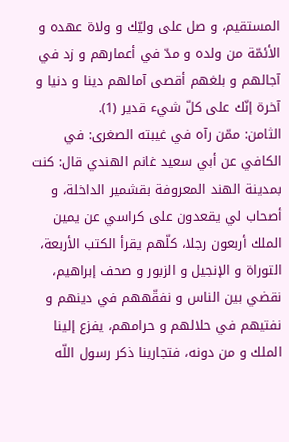المستقيم، و صل على وليّك و ولاة عهده و الأئمّة من ولده و مدّ في أعمارهم و زد في آجالهم و بلغهم أقصى آمالهم دينا و دنيا و آخرة إنّك على كلّ شيء قدير (1).
الثامن: ممّن رآه في غيبته الصغرى: في الكافي عن أبي سعيد غانم الهندي قال: كنت بمدينة الهند المعروفة بقشمير الداخلة، و أصحاب لي يقعدون على كراسي عن يمين الملك أربعون رجلا، كلّهم يقرأ الكتب الأربعة، التوراة و الإنجيل و الزبور و صحف إبراهيم، نقضي بين الناس و نفقّههم في دينهم و نفتيهم في حلالهم و حرامهم، يفزع إلينا الملك و من دونه، فتجارينا ذكر رسول اللّه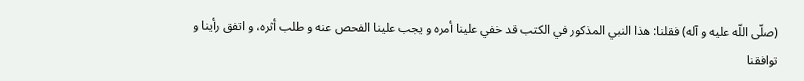(صلّى اللّه عليه و آله) فقلنا: هذا النبي المذكور في الكتب قد خفي علينا أمره و يجب علينا الفحص عنه و طلب أثره، و اتفق رأينا و توافقنا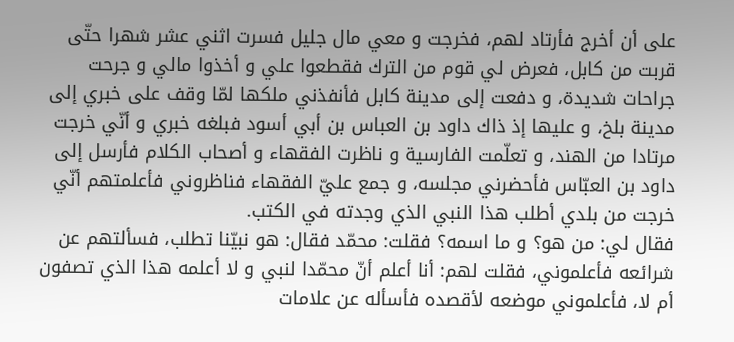على أن أخرج فأرتاد لهم، فخرجت و معي مال جليل فسرت اثني عشر شهرا حتّى قربت من كابل، فعرض لي قوم من الترك فقطعوا علي و أخذوا مالي و جرحت جراحات شديدة، و دفعت إلى مدينة كابل فأنفذني ملكها لمّا وقف على خبري إلى مدينة بلخ، و عليها إذ ذاك داود بن العباس بن أبي أسود فبلغه خبري و أنّي خرجت مرتادا من الهند، و تعلّمت الفارسية و ناظرت الفقهاء و أصحاب الكلام فأرسل إلى داود بن العبّاس فأحضرني مجلسه، و جمع عليّ الفقهاء فناظروني فأعلمتهم أنّي خرجت من بلدي أطلب هذا النبي الذي وجدته في الكتب.
فقال لي: من هو؟ و ما اسمه؟ فقلت: محمّد فقال: هو نبيّنا تطلب، فسألتهم عن شرائعه فأعلموني، فقلت لهم: أنا أعلم أنّ محمّدا لنبي و لا أعلمه هذا الذي تصفون أم لا، فأعلموني موضعه لأقصده فأسأله عن علامات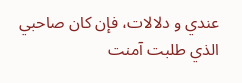عندي و دلالات، فإن كان صاحبي الذي طلبت آمنت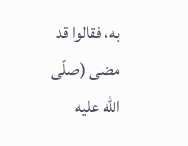به، فقالوا قد مضى (صلّى اللّه عليه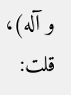و آله)، قلت: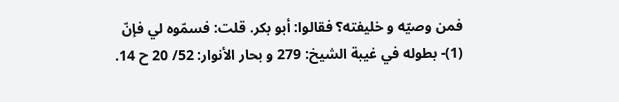فمن وصيّه و خليفته؟ فقالوا: أبو بكر. قلت: فسمّوه لي فإنّ
(1)- بطوله في غيبة الشيخ: 279 و بحار الأنوار: 52/ 20 ح 14.